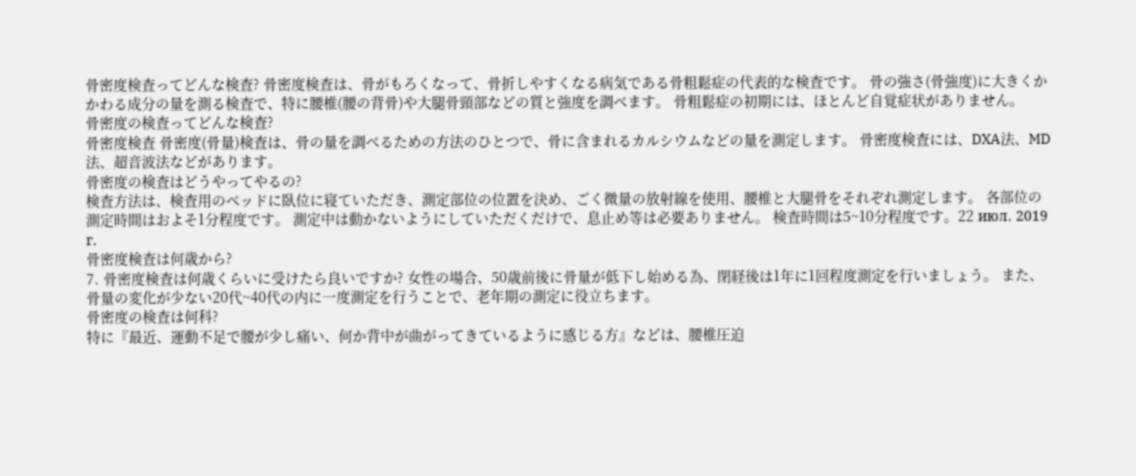骨密度検査ってどんな検査? 骨密度検査は、骨がもろくなって、骨折しやすくなる病気である骨粗鬆症の代表的な検査です。 骨の強さ(骨強度)に大きくかかわる成分の量を測る検査で、特に腰椎(腰の背骨)や大腿骨頸部などの質と強度を調べます。 骨粗鬆症の初期には、ほとんど自覚症状がありません。
骨密度の検査ってどんな検査?
骨密度検査 骨密度(骨量)検査は、骨の量を調べるための方法のひとつで、骨に含まれるカルシウムなどの量を測定します。 骨密度検査には、DXA法、MD法、超音波法などがあります。
骨密度の検査はどうやってやるの?
検査方法は、検査用のベッドに臥位に寝ていただき、測定部位の位置を決め、ごく微量の放射線を使用、腰椎と大腿骨をそれぞれ測定します。 各部位の測定時間はおよそ1分程度です。 測定中は動かないようにしていただくだけで、息止め等は必要ありません。 検査時間は5~10分程度です。22 июл. 2019 г.
骨密度検査は何歳から?
7. 骨密度検査は何歳くらいに受けたら良いですか? 女性の場合、50歳前後に骨量が低下し始める為、閉経後は1年に1回程度測定を行いましょう。 また、骨量の変化が少ない20代~40代の内に一度測定を行うことで、老年期の測定に役立ちます。
骨密度の検査は何科?
特に『最近、運動不足で腰が少し痛い、何か背中が曲がってきているように感じる方』などは、腰椎圧迫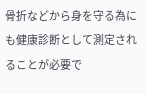骨折などから身を守る為にも健康診断として測定されることが必要で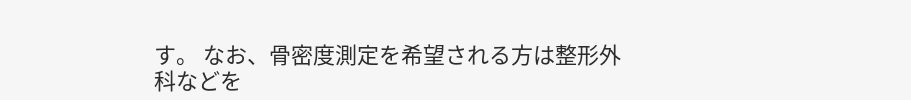す。 なお、骨密度測定を希望される方は整形外科などを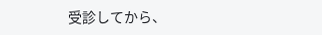受診してから、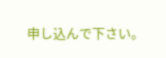申し込んで下さい。